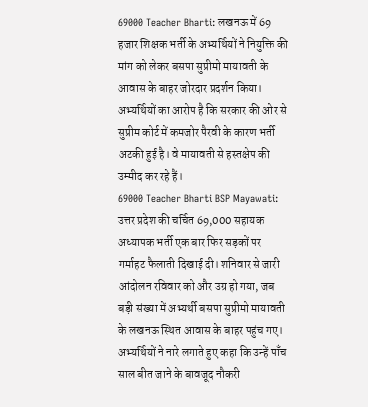69000 Teacher Bharti: लखनऊ में 69 हजार शिक्षक भर्ती के अभ्यर्थियों ने नियुक्ति की मांग को लेकर बसपा सुप्रीमो मायावती के आवास के बाहर जोरदार प्रदर्शन किया। अभ्यर्थियों का आरोप है कि सरकार की ओर से सुप्रीम कोर्ट में कमजोर पैरवी के कारण भर्ती अटकी हुई है। वे मायावती से हस्तक्षेप की उम्मीद कर रहे हैं।
69000 Teacher Bharti BSP Mayawati: उत्तर प्रदेश की चर्चित 69,000 सहायक अध्यापक भर्ती एक बार फिर सड़कों पर गर्माहट फैलाती दिखाई दी। शनिवार से जारी आंदोलन रविवार को और उग्र हो गया, जब बड़ी संख्या में अभ्यर्थी बसपा सुप्रीमो मायावती के लखनऊ स्थित आवास के बाहर पहुंच गए। अभ्यर्थियों ने नारे लगाते हुए कहा कि उन्हें पाँच साल बीत जाने के बावजूद नौकरी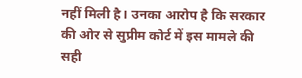नहीं मिली है। उनका आरोप है कि सरकार की ओर से सुप्रीम कोर्ट में इस मामले की सही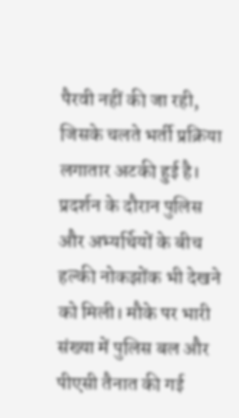पैरवी नहीं की जा रही, जिसके चलते भर्ती प्रक्रिया लगातार अटकी हुई है।
प्रदर्शन के दौरान पुलिस और अभ्यर्थियों के बीच हल्की नोकझोंक भी देखने को मिली। मौके पर भारी संख्या में पुलिस बल और पीएसी तैनात की गई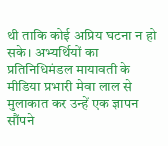थी ताकि कोई अप्रिय घटना न हो सके। अभ्यर्थियों का प्रतिनिधिमंडल मायावती के मीडिया प्रभारी मेवा लाल से मुलाकात कर उन्हें एक ज्ञापन सौंपने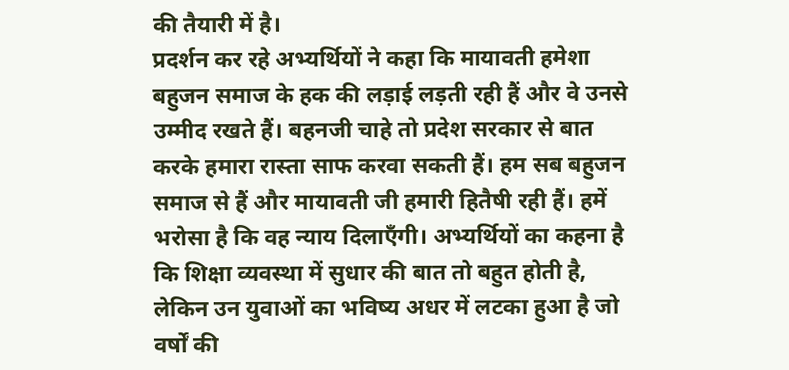की तैयारी में है।
प्रदर्शन कर रहे अभ्यर्थियों ने कहा कि मायावती हमेशा बहुजन समाज के हक की लड़ाई लड़ती रही हैं और वे उनसे उम्मीद रखते हैं। बहनजी चाहे तो प्रदेश सरकार से बात करके हमारा रास्ता साफ करवा सकती हैं। हम सब बहुजन समाज से हैं और मायावती जी हमारी हितैषी रही हैं। हमें भरोसा है कि वह न्याय दिलाएँगी। अभ्यर्थियों का कहना है कि शिक्षा व्यवस्था में सुधार की बात तो बहुत होती है, लेकिन उन युवाओं का भविष्य अधर में लटका हुआ है जो वर्षों की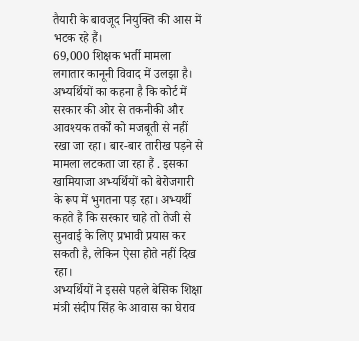तैयारी के बावजूद नियुक्ति की आस में भटक रहे हैं।
69,000 शिक्षक भर्ती मामला लगातार कानूनी विवाद में उलझा है। अभ्यर्थियों का कहना है कि कोर्ट में सरकार की ओर से तकनीकी और आवश्यक तर्कों को मजबूती से नहीं रखा जा रहा। बार-बार तारीख पड़ने से मामला लटकता जा रहा हैं . इसका खामियाजा अभ्यर्थियों को बेरोजगारी के रूप में भुगतना पड़ रहा। अभ्यर्थी कहते हैं कि सरकार चाहे तो तेजी से सुनवाई के लिए प्रभावी प्रयास कर सकती है, लेकिन ऐसा होते नहीं दिख रहा।
अभ्यर्थियों ने इससे पहले बेसिक शिक्षा मंत्री संदीप सिंह के आवास का घेराव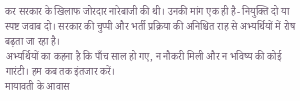कर सरकार के खिलाफ जोरदार नारेबाजी की थी। उनकी मांग एक ही है- नियुक्ति दो या स्पष्ट जवाब दो। सरकार की चुप्पी और भर्ती प्रक्रिया की अनिश्चित राह से अभ्यर्थियों में रोष बढ़ता जा रहा है।
अभ्यर्थियों का कहना है कि पाँच साल हो गए, न नौकरी मिली और न भविष्य की कोई गारंटी। हम कब तक इंतजार करें।
मायावती के आवास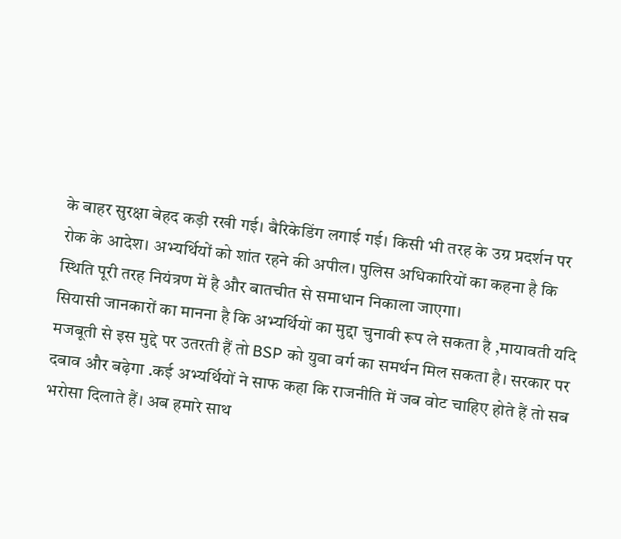के बाहर सुरक्षा बेहद कड़ी रखी गई। बैरिकेडिंग लगाई गई। किसी भी तरह के उग्र प्रदर्शन पर रोक के आदेश। अभ्यर्थियों को शांत रहने की अपील। पुलिस अधिकारियों का कहना है कि
स्थिति पूरी तरह नियंत्रण में है और बातचीत से समाधान निकाला जाएगा।
सियासी जानकारों का मानना है कि अभ्यर्थियों का मुद्दा चुनावी रूप ले सकता है ,मायावती यदि मजबूती से इस मुद्दे पर उतरती हैं तो BSP को युवा वर्ग का समर्थन मिल सकता है। सरकार पर दबाव और बढ़ेगा .कई अभ्यर्थियों ने साफ कहा कि राजनीति में जब वोट चाहिए होते हैं तो सब भरोसा दिलाते हैं। अब हमारे साथ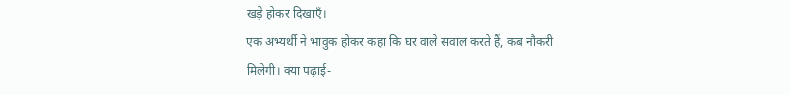खड़े होकर दिखाएँ।
एक अभ्यर्थी ने भावुक होकर कहा कि घर वाले सवाल करते हैं, कब नौकरी मिलेगी। क्या पढ़ाई-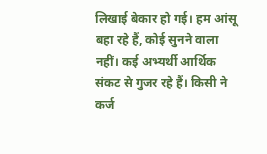लिखाई बेकार हो गई। हम आंसू बहा रहे हैं, कोई सुनने वाला नहीं। कई अभ्यर्थी आर्थिक संकट से गुजर रहे हैं। किसी ने कर्ज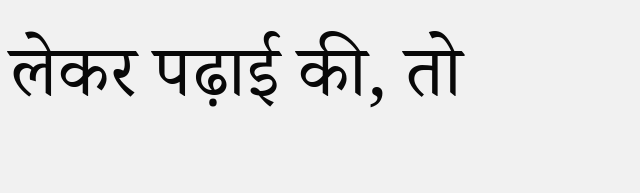लेकर पढ़ाई की, तो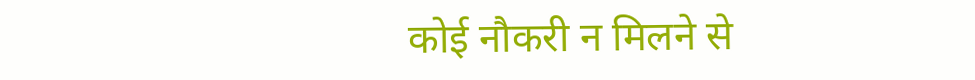कोई नौकरी न मिलने से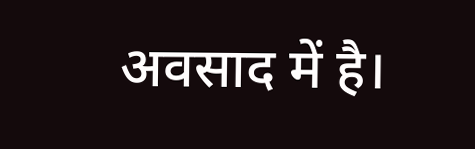अवसाद में है।